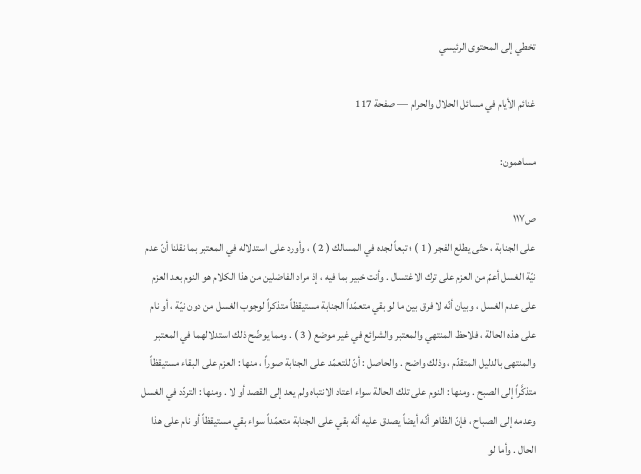تخطي إلى المحتوى الرئيسي

غنائم الأيام في مسائل الحلال والحرام — صفحة 117

مساهمون:

ص١١٧
على الجنابة ، حتّى يطلع الفجر ( 1 ) ؛ تبعاً لجده في المسالك ( 2 ) ، وأورد على استدلاله في المعتبر بما نقلنا أنّ عدم نيّة الغسل أعمّ من العزم على ترك الاغتسال . وأنت خبير بما فيه ، إذ مراد الفاضلين من هذا الكلام هو النوم بعد العزم على عدم الغسل ، وبيان أنّه لا فرق بين ما لو بقي متعمّداً الجنابة مستيقظاً متذكراً لوجوب الغسل من دون نيّة ، أو نام على هذه الحالة ، فلاحظ المنتهي والمعتبر والشرائع في غير موضع ( 3 ) . ومما يوضّح ذلك استدلالهما في المعتبر والمنتهى بالدليل المتقدّم ، وذلك واضح . والحاصل : أنّ للتعمّد على الجنابة صوراً ، منها : العزم على البقاء مستيقظاً متذكَّراً إلى الصبح . ومنها : النوم على تلك الحالة سواء اعتاد الانتباه ولم يعد إلى القصد أو لا . ومنها : التردّد في الغسل وعدمه إلى الصباح ، فإنّ الظاهر أنّه أيضاً يصدق عليه أنّه بقي على الجنابة متعمّداً سواء بقي مستيقظاً أو نام على هذا الحال . وأما لو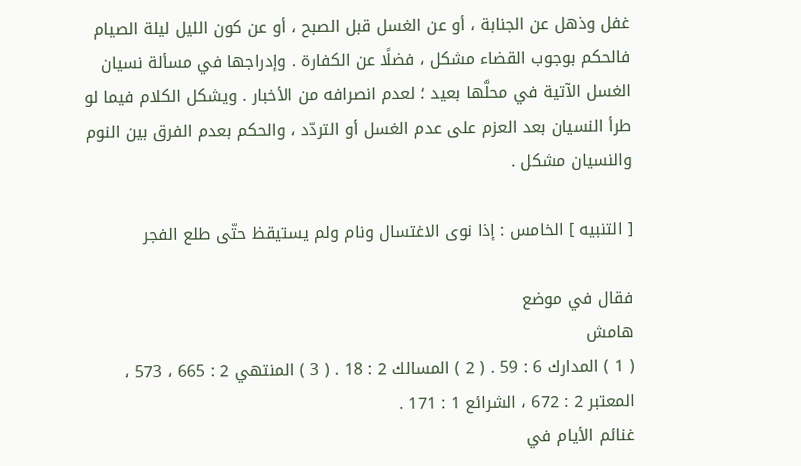غفل وذهل عن الجنابة ، أو عن الغسل قبل الصبح ، أو عن كون الليل ليلة الصيام فالحكم بوجوب القضاء مشكل ، فضلًا عن الكفارة . وإدراجها في مسألة نسيان الغسل الآتية في محلَّها بعيد ؛ لعدم انصرافه من الأخبار . ويشكل الكلام فيما لو طرأ النسيان بعد العزم على عدم الغسل أو التردّد ، والحكم بعدم الفرق بين النوم والنسيان مشكل .

[ التنبيه ] الخامس : إذا نوى الاغتسال ونام ولم يستيقظ حتّى طلع الفجر

فقال في موضع
هامش
( 1 ) المدارك 6 : 59 . ( 2 ) المسالك 2 : 18 . ( 3 ) المنتهي 2 : 665 ، 573 ، المعتبر 2 : 672 ، الشرائع 1 : 171 .
غنائم الأيام في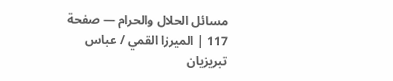مسائل الحلال والحرام — صفحة 117 | الميرزا القمي / عباس تبريزيان